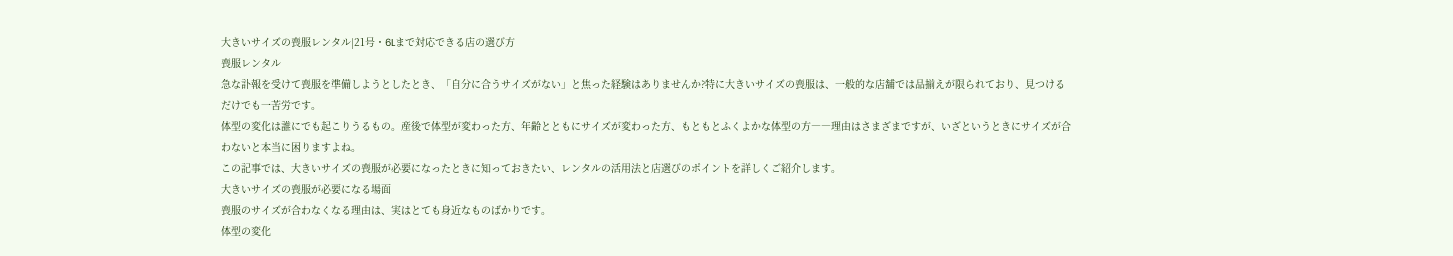大きいサイズの喪服レンタル|21号・6Lまで対応できる店の選び方
喪服レンタル
急な訃報を受けて喪服を準備しようとしたとき、「自分に合うサイズがない」と焦った経験はありませんか?特に大きいサイズの喪服は、一般的な店舗では品揃えが限られており、見つけるだけでも一苦労です。
体型の変化は誰にでも起こりうるもの。産後で体型が変わった方、年齢とともにサイズが変わった方、もともとふくよかな体型の方――理由はさまざまですが、いざというときにサイズが合わないと本当に困りますよね。
この記事では、大きいサイズの喪服が必要になったときに知っておきたい、レンタルの活用法と店選びのポイントを詳しくご紹介します。
大きいサイズの喪服が必要になる場面
喪服のサイズが合わなくなる理由は、実はとても身近なものばかりです。
体型の変化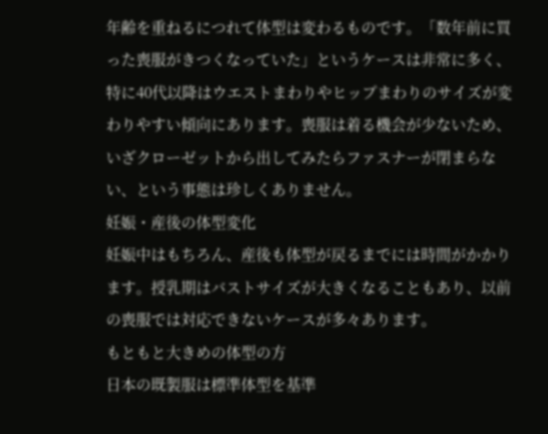年齢を重ねるにつれて体型は変わるものです。「数年前に買った喪服がきつくなっていた」というケースは非常に多く、特に40代以降はウエストまわりやヒップまわりのサイズが変わりやすい傾向にあります。喪服は着る機会が少ないため、いざクローゼットから出してみたらファスナーが閉まらない、という事態は珍しくありません。
妊娠・産後の体型変化
妊娠中はもちろん、産後も体型が戻るまでには時間がかかります。授乳期はバストサイズが大きくなることもあり、以前の喪服では対応できないケースが多々あります。
もともと大きめの体型の方
日本の既製服は標準体型を基準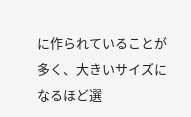に作られていることが多く、大きいサイズになるほど選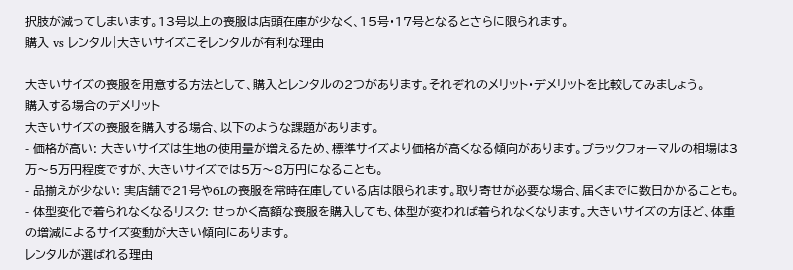択肢が減ってしまいます。13号以上の喪服は店頭在庫が少なく、15号・17号となるとさらに限られます。
購入 vs レンタル|大きいサイズこそレンタルが有利な理由

大きいサイズの喪服を用意する方法として、購入とレンタルの2つがあります。それぞれのメリット・デメリットを比較してみましょう。
購入する場合のデメリット
大きいサイズの喪服を購入する場合、以下のような課題があります。
- 価格が高い: 大きいサイズは生地の使用量が増えるため、標準サイズより価格が高くなる傾向があります。ブラックフォーマルの相場は3万〜5万円程度ですが、大きいサイズでは5万〜8万円になることも。
- 品揃えが少ない: 実店舗で21号や6Lの喪服を常時在庫している店は限られます。取り寄せが必要な場合、届くまでに数日かかることも。
- 体型変化で着られなくなるリスク: せっかく高額な喪服を購入しても、体型が変われば着られなくなります。大きいサイズの方ほど、体重の増減によるサイズ変動が大きい傾向にあります。
レンタルが選ばれる理由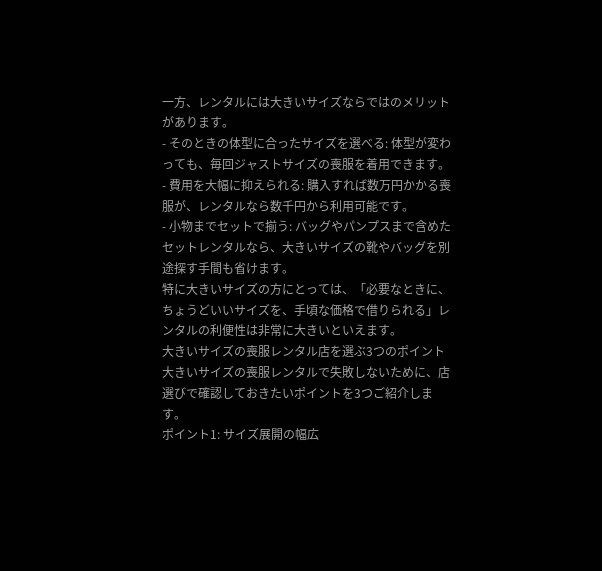一方、レンタルには大きいサイズならではのメリットがあります。
- そのときの体型に合ったサイズを選べる: 体型が変わっても、毎回ジャストサイズの喪服を着用できます。
- 費用を大幅に抑えられる: 購入すれば数万円かかる喪服が、レンタルなら数千円から利用可能です。
- 小物までセットで揃う: バッグやパンプスまで含めたセットレンタルなら、大きいサイズの靴やバッグを別途探す手間も省けます。
特に大きいサイズの方にとっては、「必要なときに、ちょうどいいサイズを、手頃な価格で借りられる」レンタルの利便性は非常に大きいといえます。
大きいサイズの喪服レンタル店を選ぶ3つのポイント
大きいサイズの喪服レンタルで失敗しないために、店選びで確認しておきたいポイントを3つご紹介します。
ポイント1: サイズ展開の幅広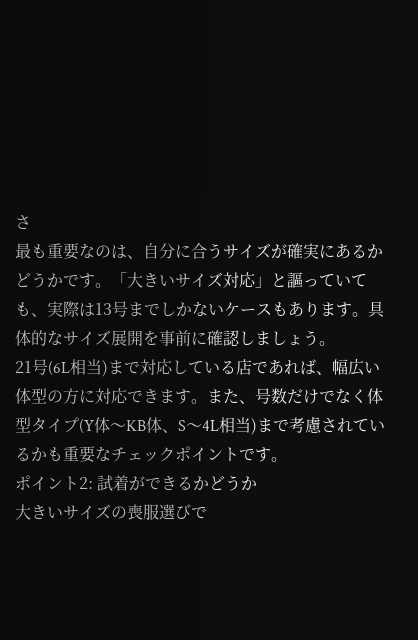さ
最も重要なのは、自分に合うサイズが確実にあるかどうかです。「大きいサイズ対応」と謳っていても、実際は13号までしかないケースもあります。具体的なサイズ展開を事前に確認しましょう。
21号(6L相当)まで対応している店であれば、幅広い体型の方に対応できます。また、号数だけでなく体型タイプ(Y体〜KB体、S〜4L相当)まで考慮されているかも重要なチェックポイントです。
ポイント2: 試着ができるかどうか
大きいサイズの喪服選びで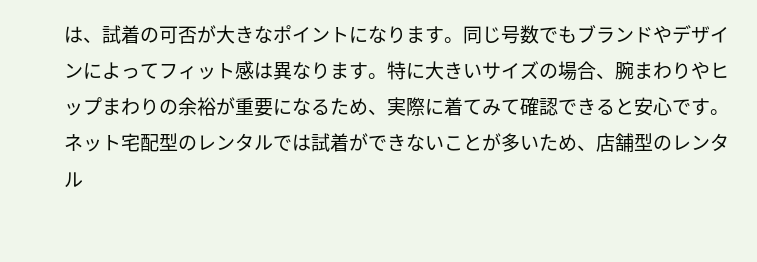は、試着の可否が大きなポイントになります。同じ号数でもブランドやデザインによってフィット感は異なります。特に大きいサイズの場合、腕まわりやヒップまわりの余裕が重要になるため、実際に着てみて確認できると安心です。
ネット宅配型のレンタルでは試着ができないことが多いため、店舗型のレンタル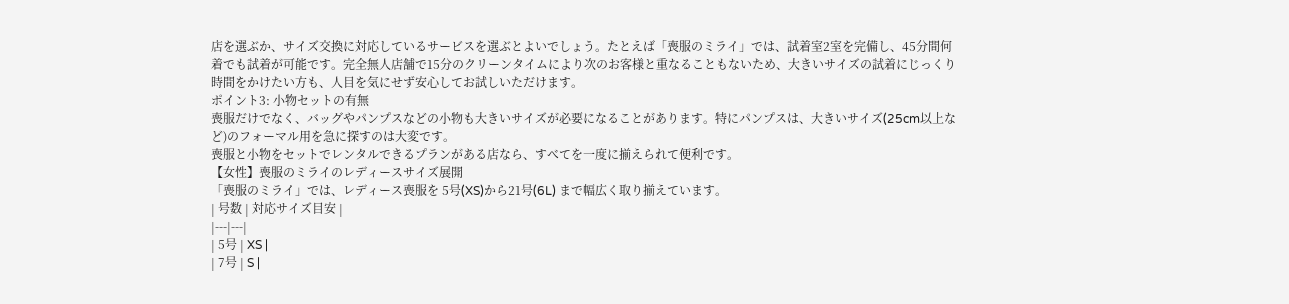店を選ぶか、サイズ交換に対応しているサービスを選ぶとよいでしょう。たとえば「喪服のミライ」では、試着室2室を完備し、45分間何着でも試着が可能です。完全無人店舗で15分のクリーンタイムにより次のお客様と重なることもないため、大きいサイズの試着にじっくり時間をかけたい方も、人目を気にせず安心してお試しいただけます。
ポイント3: 小物セットの有無
喪服だけでなく、バッグやパンプスなどの小物も大きいサイズが必要になることがあります。特にパンプスは、大きいサイズ(25cm以上など)のフォーマル用を急に探すのは大変です。
喪服と小物をセットでレンタルできるプランがある店なら、すべてを一度に揃えられて便利です。
【女性】喪服のミライのレディースサイズ展開
「喪服のミライ」では、レディース喪服を 5号(XS)から21号(6L) まで幅広く取り揃えています。
| 号数 | 対応サイズ目安 |
|---|---|
| 5号 | XS |
| 7号 | S |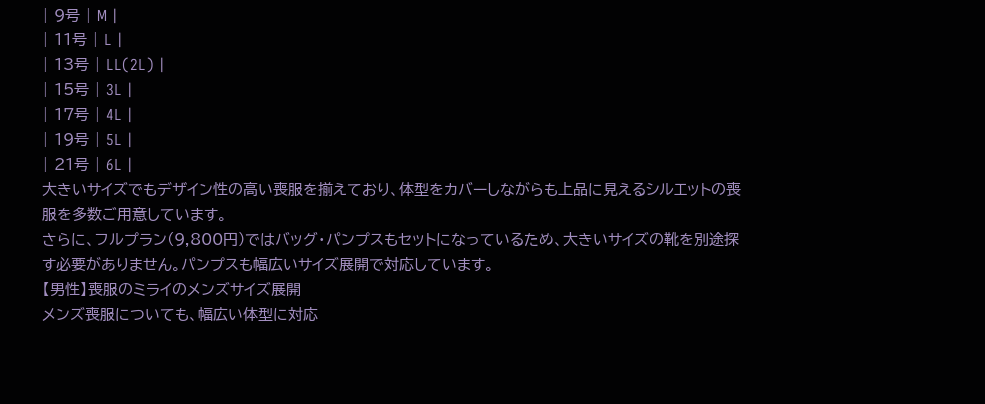| 9号 | M |
| 11号 | L |
| 13号 | LL(2L) |
| 15号 | 3L |
| 17号 | 4L |
| 19号 | 5L |
| 21号 | 6L |
大きいサイズでもデザイン性の高い喪服を揃えており、体型をカバーしながらも上品に見えるシルエットの喪服を多数ご用意しています。
さらに、フルプラン(9,800円)ではバッグ・パンプスもセットになっているため、大きいサイズの靴を別途探す必要がありません。パンプスも幅広いサイズ展開で対応しています。
【男性】喪服のミライのメンズサイズ展開
メンズ喪服についても、幅広い体型に対応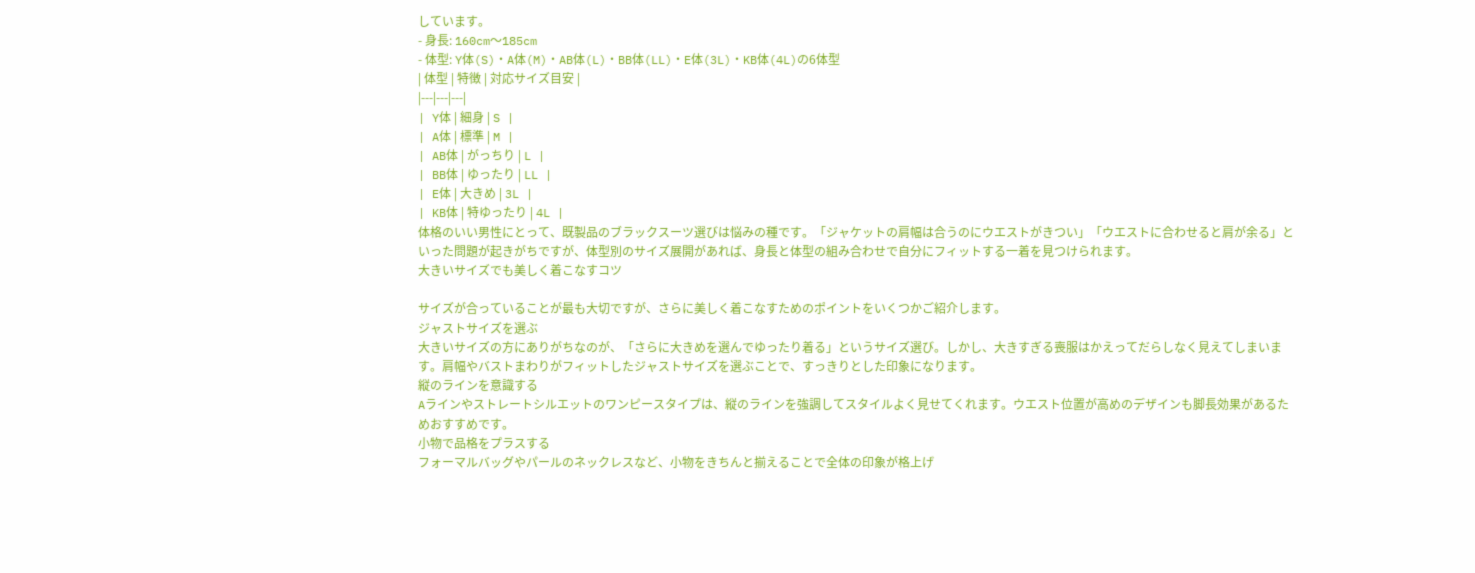しています。
- 身長: 160cm〜185cm
- 体型: Y体(S)・A体(M)・AB体(L)・BB体(LL)・E体(3L)・KB体(4L)の6体型
| 体型 | 特徴 | 対応サイズ目安 |
|---|---|---|
| Y体 | 細身 | S |
| A体 | 標準 | M |
| AB体 | がっちり | L |
| BB体 | ゆったり | LL |
| E体 | 大きめ | 3L |
| KB体 | 特ゆったり | 4L |
体格のいい男性にとって、既製品のブラックスーツ選びは悩みの種です。「ジャケットの肩幅は合うのにウエストがきつい」「ウエストに合わせると肩が余る」といった問題が起きがちですが、体型別のサイズ展開があれば、身長と体型の組み合わせで自分にフィットする一着を見つけられます。
大きいサイズでも美しく着こなすコツ

サイズが合っていることが最も大切ですが、さらに美しく着こなすためのポイントをいくつかご紹介します。
ジャストサイズを選ぶ
大きいサイズの方にありがちなのが、「さらに大きめを選んでゆったり着る」というサイズ選び。しかし、大きすぎる喪服はかえってだらしなく見えてしまいます。肩幅やバストまわりがフィットしたジャストサイズを選ぶことで、すっきりとした印象になります。
縦のラインを意識する
Aラインやストレートシルエットのワンピースタイプは、縦のラインを強調してスタイルよく見せてくれます。ウエスト位置が高めのデザインも脚長効果があるためおすすめです。
小物で品格をプラスする
フォーマルバッグやパールのネックレスなど、小物をきちんと揃えることで全体の印象が格上げ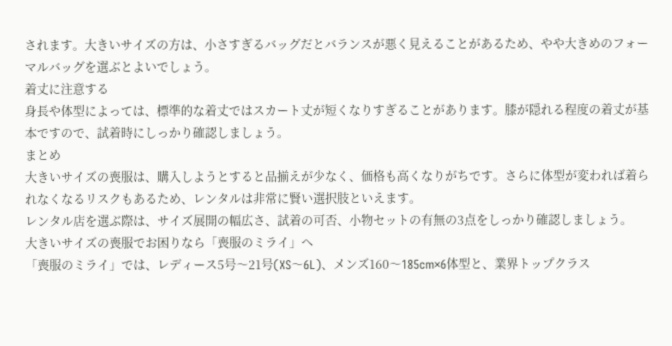されます。大きいサイズの方は、小さすぎるバッグだとバランスが悪く見えることがあるため、やや大きめのフォーマルバッグを選ぶとよいでしょう。
着丈に注意する
身長や体型によっては、標準的な着丈ではスカート丈が短くなりすぎることがあります。膝が隠れる程度の着丈が基本ですので、試着時にしっかり確認しましょう。
まとめ
大きいサイズの喪服は、購入しようとすると品揃えが少なく、価格も高くなりがちです。さらに体型が変われば着られなくなるリスクもあるため、レンタルは非常に賢い選択肢といえます。
レンタル店を選ぶ際は、サイズ展開の幅広さ、試着の可否、小物セットの有無の3点をしっかり確認しましょう。
大きいサイズの喪服でお困りなら「喪服のミライ」へ
「喪服のミライ」では、レディース5号〜21号(XS〜6L)、メンズ160〜185cm×6体型と、業界トップクラス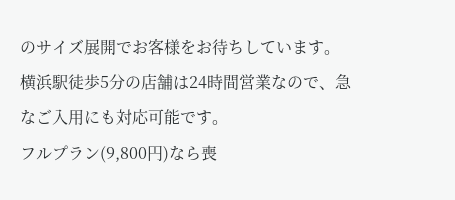のサイズ展開でお客様をお待ちしています。横浜駅徒歩5分の店舗は24時間営業なので、急なご入用にも対応可能です。
フルプラン(9,800円)なら喪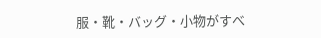服・靴・バッグ・小物がすべ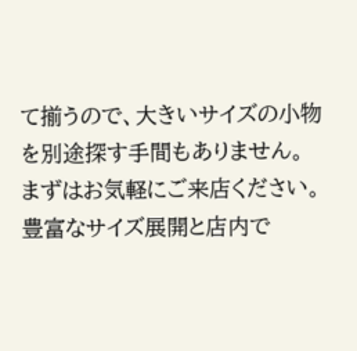て揃うので、大きいサイズの小物を別途探す手間もありません。
まずはお気軽にご来店ください。豊富なサイズ展開と店内で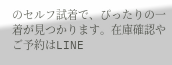のセルフ試着で、ぴったりの一着が見つかります。在庫確認やご予約はLINE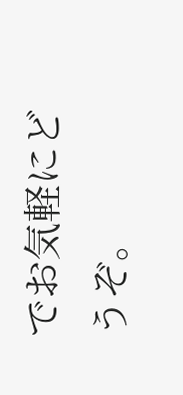でお気軽にどうぞ。